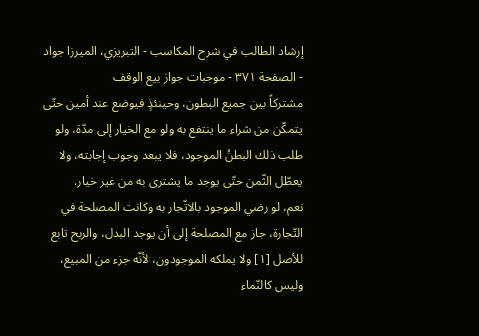إرشاد الطالب في شرح المكاسب - التبريزي، الميرزا جواد - الصفحة ٣٧١ - موجبات جواز بيع الوقف
مشتركاً بين جميع البطون، وحينئذٍ فيوضع عند أمين حتّى يتمكّن من شراء ما ينتفع به ولو مع الخيار إلى مدّة، ولو طلب ذلك البطنُ الموجود، فلا يبعد وجوب إجابته، ولا يعطّل الثّمن حتّى يوجد ما يشترى به من غير خيار.
نعم، لو رضي الموجود بالاتّجار به وكانت المصلحة في التّجارة، جاز مع المصلحة إلى أن يوجد البدل، والربح تابع للأصل [١] ولا يملكه الموجودون، لأنّه جزء من المبيع، وليس كالنّماء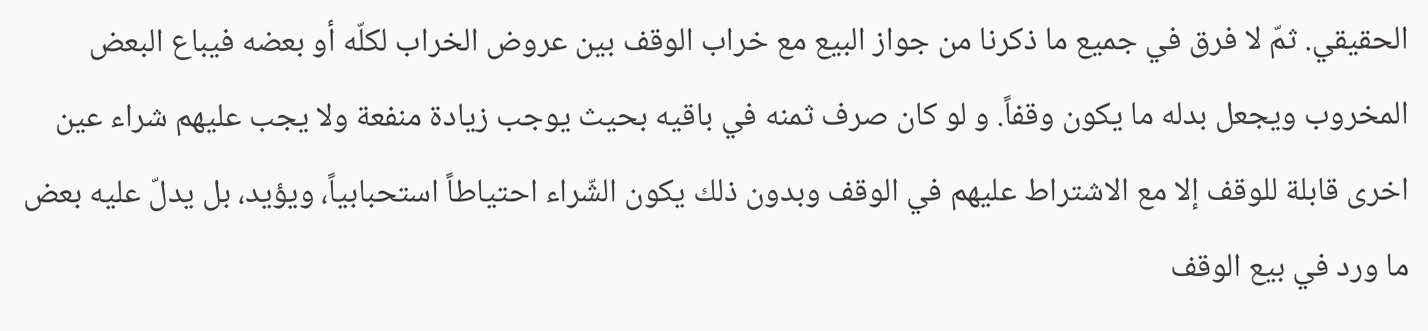الحقيقي. ثمّ لا فرق في جميع ما ذكرنا من جواز البيع مع خراب الوقف بين عروض الخراب لكلّه أو بعضه فيباع البعض المخروب ويجعل بدله ما يكون وقفاً. و لو كان صرف ثمنه في باقيه بحيث يوجب زيادة منفعة ولا يجب عليهم شراء عين اخرى قابلة للوقف إلا مع الاشتراط عليهم في الوقف وبدون ذلك يكون الشّراء احتياطاً استحبابياً، ويؤيد، بل يدلّ عليه بعض ما ورد في بيع الوقف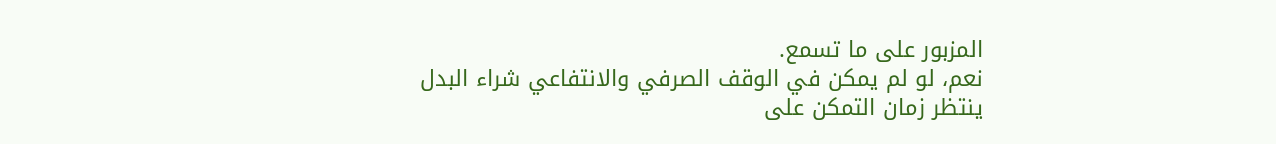المزبور على ما تسمع.
نعم، لو لم يمكن في الوقف الصرفي والانتفاعي شراء البدل ينتظر زمان التمكن على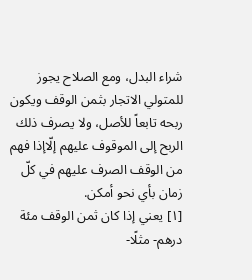شراء البدل، ومع الصلاح يجوز للمتولي الاتجار بثمن الوقف ويكون ربحه تابعاً للأصل، ولا يصرف ذلك الربح إلى الموقوف عليهم إلّاإذا فهم من الوقف الصرف عليهم في كلّ زمان بأي نحو أمكن.
[١] يعني إذا كان ثمن الوقف مئة درهم- مثلًا-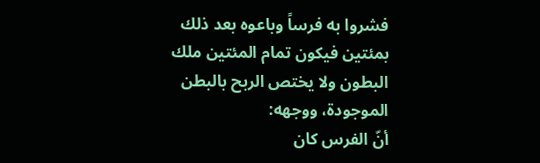فشروا به فرساً وباعوه بعد ذلك بمئتين فيكون تمام المئتين ملك البطون ولا يختص الربح بالبطن الموجودة، ووجهه:
أنّ الفرس كان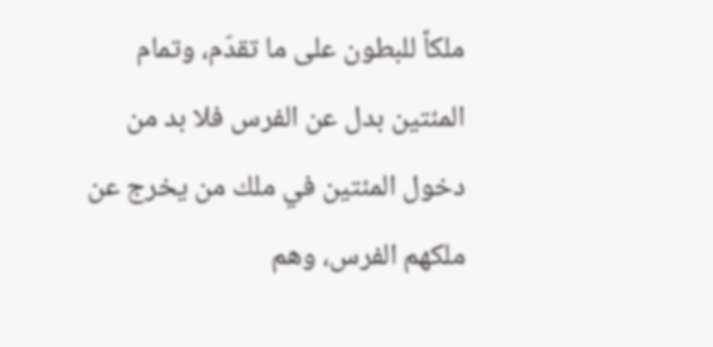ملكاً للبطون على ما تقدّم، وتمام المئتين بدل عن الفرس فلا بد من دخول المئتين في ملك من يخرج عن ملكهم الفرس، وهم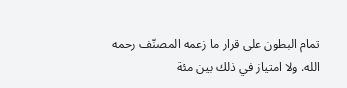تمام البطون على قرار ما زعمه المصنّف رحمه الله. ولا امتياز في ذلك بين مئة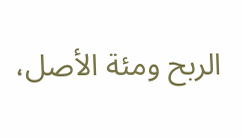الربح ومئة الأصل،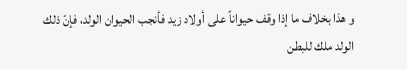و هذا بخلاف ما إذا وقف حيواناً على أولاد زيد فأنجب الحيوان الولد، فإنّ ذلك الولد ملك للبطن